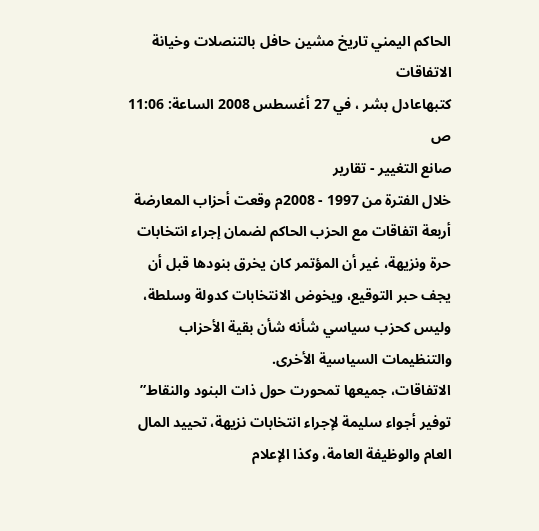الحاكم اليمني تاريخ مشين حافل بالتنصلات وخيانة الاتفاقات
كتبهاعادل بشر ، في 27 أغسطس 2008 الساعة: 11:06 ص
صانع التغيير - تقارير
خلال الفترة من 1997 - 2008م وقعت أحزاب المعارضة أربعة اتفاقات مع الحزب الحاكم لضمان إجراء انتخابات حرة ونزيهة، غير أن المؤتمر كان يخرق بنودها قبل أن يجف حبر التوقيع، ويخوض الانتخابات كدولة وسلطة، وليس كحزب سياسي شأنه شأن بقية الأحزاب والتنظيمات السياسية الأخرى.
الاتفاقات، جميعها تمحورت حول ذات البنود والنقاط” توفير أجواء سليمة لإجراء انتخابات نزيهة، تحييد المال العام والوظيفة العامة، وكذا الإعلام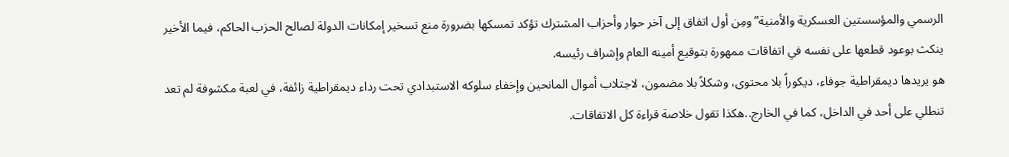الرسمي والمؤسستين العسكرية والأمنية” ومِن أول اتفاق إلى آخر حوار وأحزاب المشترك تؤكد تمسكها بضرورة منع تسخير إمكانات الدولة لصالح الحزب الحاكم، فيما الأخير ينكث بوعود قطعها على نفسه في اتفاقات ممهورة بتوقيع أمينه العام وإشراف رئيسه.
هو يريدها ديمقراطية جوفاء، ديكوراً بلا محتوى، وشكلاً بلا مضمون، لاجتلاب أموال المانحين وإخفاء سلوكه الاستبدادي تحت رداء ديمقراطية زائفة، في لعبة مكشوفة لم تعد تنطلي على أحد في الداخل، كما في الخارج..هكذا تقول خلاصة قراءة كل الاتفاقات.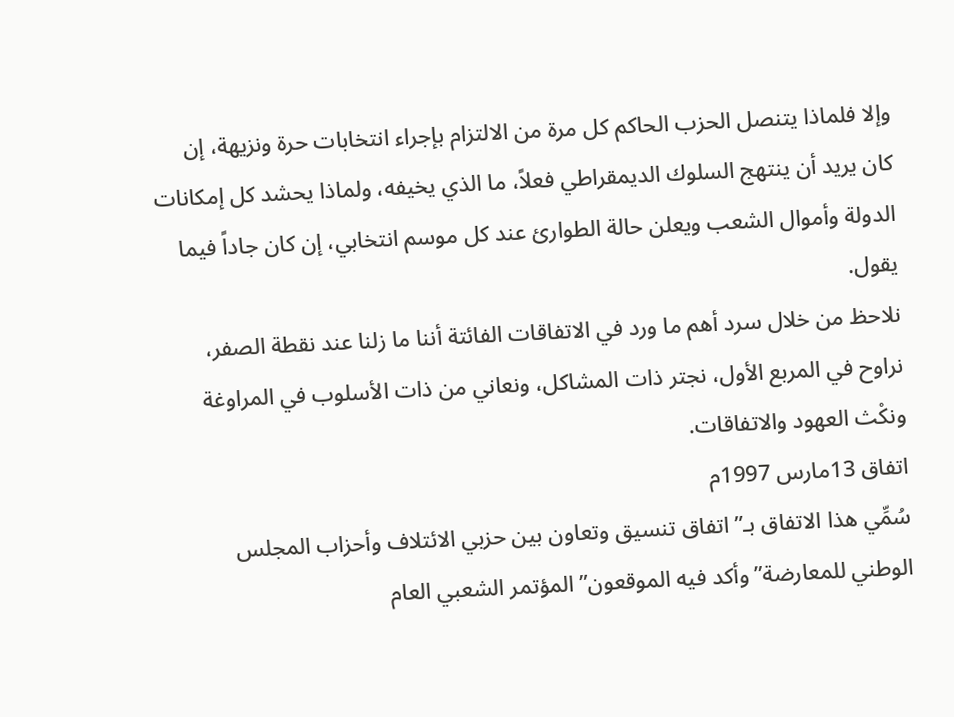وإلا فلماذا يتنصل الحزب الحاكم كل مرة من الالتزام بإجراء انتخابات حرة ونزيهة، إن كان يريد أن ينتهج السلوك الديمقراطي فعلاً، ما الذي يخيفه، ولماذا يحشد كل إمكانات الدولة وأموال الشعب ويعلن حالة الطوارئ عند كل موسم انتخابي، إن كان جاداً فيما يقول.
نلاحظ من خلال سرد أهم ما ورد في الاتفاقات الفائتة أننا ما زلنا عند نقطة الصفر، نراوح في المربع الأول، نجتر ذات المشاكل، ونعاني من ذات الأسلوب في المراوغة ونكْث العهود والاتفاقات.
اتفاق 13مارس 1997م
سُمِّي هذا الاتفاق بـ” اتفاق تنسيق وتعاون بين حزبي الائتلاف وأحزاب المجلس الوطني للمعارضة” وأكد فيه الموقعون” المؤتمر الشعبي العام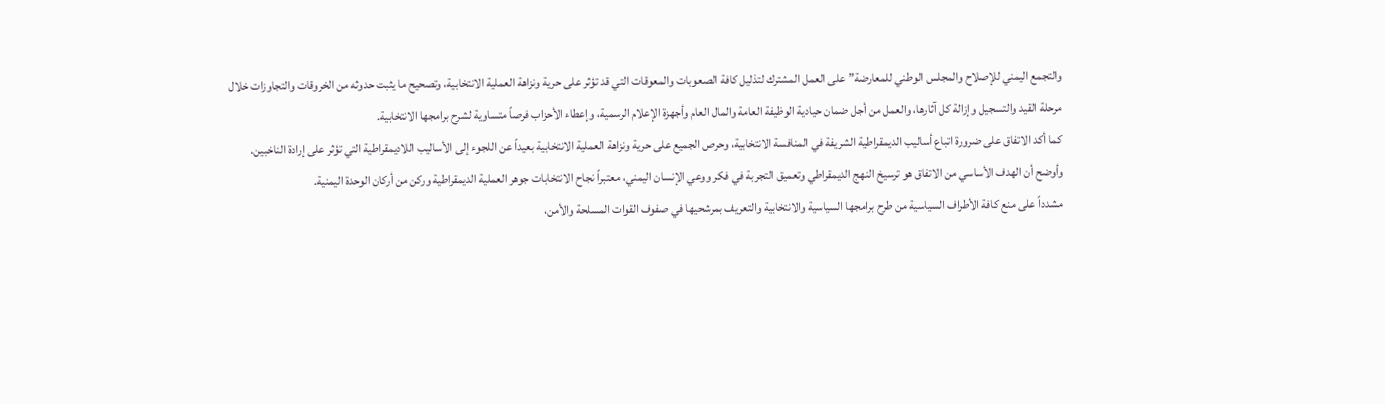والتجمع اليمني للإصلاح والمجلس الوطني للمعارضة” على العمل المشترك لتذليل كافة الصعوبات والمعوقات التي قد تؤثر على حرية ونزاهة العملية الانتخابية، وتصحيح ما يثبت حدوثه من الخروقات والتجاوزات خلال مرحلة القيد والتسجيل وإزالة كل آثارها، والعمل من أجل ضمان حيادية الوظيفة العامة والمال العام وأجهزة الإعلام الرسمية، وإعطاء الأحزاب فرصاً متساوية لشرح برامجها الانتخابية.
كما أكد الاتفاق على ضرورة اتباع أساليب الديمقراطية الشريفة في المنافسة الانتخابية، وحرص الجميع على حرية ونزاهة العملية الانتخابية بعيداً عن اللجوء إلى الأساليب اللاديمقراطية التي تؤثر على إرادة الناخبين.
وأوضح أن الهدف الأساسي من الاتفاق هو ترسيخ النهج الديمقراطي وتعميق التجربة في فكر ووعي الإنسان اليمني، معتبراً نجاح الانتخابات جوهر العملية الديمقراطية وركن من أركان الوحدة اليمنية.
مشدداً على منع كافة الأطراف السياسية من طرح برامجها السياسية والانتخابية والتعريف بمرشحيها في صفوف القوات المسلحة والأمن،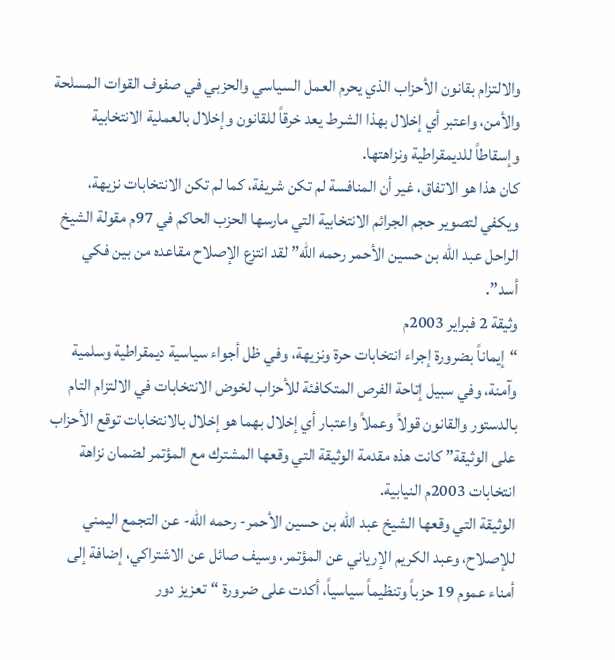والالتزام بقانون الأحزاب الذي يحرم العمل السياسي والحزبي في صفوف القوات المسلحة والأمن، واعتبر أي إخلال بهذا الشرط يعد خرقاً للقانون وإخلال بالعملية الانتخابية وإسقاطاً للديمقراطية ونزاهتها.
كان هذا هو الاتفاق، غير أن المنافسة لم تكن شريفة، كما لم تكن الانتخابات نزيهة، ويكفي لتصوير حجم الجرائم الانتخابية التي مارسها الحزب الحاكم في 97م مقولة الشيخ الراحل عبد الله بن حسين الأحمر رحمه الله” لقد انتزع الإصلاح مقاعده من بين فكي أسد”.
وثيقة 2 فبراير 2003م
“إيماناً بضرورة إجراء انتخابات حرة ونزيهة، وفي ظل أجواء سياسية ديمقراطية وسلمية وآمنة، وفي سبيل إتاحة الفرص المتكافئة للأحزاب لخوض الانتخابات في الالتزام التام بالدستور والقانون قولاً وعملاً واعتبار أي إخلال بهما هو إخلال بالانتخابات توقع الأحزاب على الوثيقة” كانت هذه مقدمة الوثيقة التي وقعها المشترك مع المؤتمر لضمان نزاهة انتخابات 2003م النيابية.
الوثيقة التي وقعها الشيخ عبد الله بن حسين الأحمر- رحمه الله- عن التجمع اليمني للإصلاح، وعبد الكريم الإرياني عن المؤتمر، وسيف صائل عن الاشتراكي، إضافة إلى أمناء عموم 19 حزباً وتنظيماً سياسياً، أكدت على ضرورة “تعزيز دور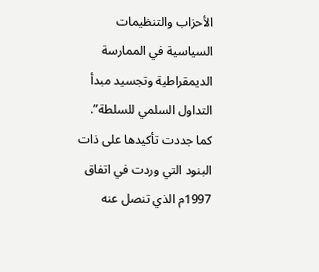الأحزاب والتنظيمات السياسية في الممارسة الديمقراطية وتجسيد مبدأ التداول السلمي للسلطة”.
كما جددت تأكيدها على ذات البنود التي وردت في اتفاق 1997م الذي تنصل عنه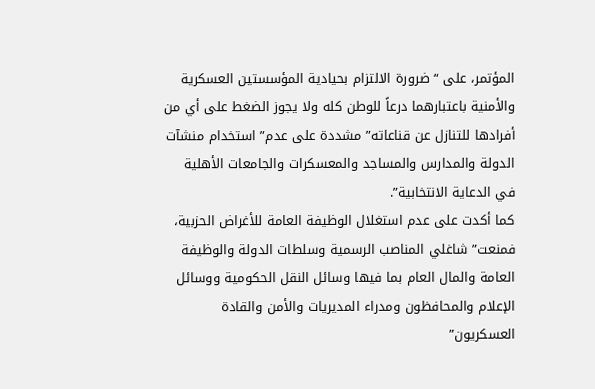المؤتمر، على “ضرورة الالتزام بحيادية المؤسستين العسكرية والأمنية باعتبارهما درعاً للوطن كله ولا يجوز الضغط على أي من أفرادها للتنازل عن قناعاته” مشددة على عدم” استخدام منشآت الدولة والمدارس والمساجد والمعسكرات والجامعات الأهلية في الدعاية الانتخابية”.
كما أكدت على عدم استغلال الوظيفة العامة للأغراض الحزبية، فمنعت” شاغلي المناصب الرسمية وسلطات الدولة والوظيفة العامة والمال العام بما فيها وسائل النقل الحكومية ووسائل الإعلام والمحافظون ومدراء المديريات والأمن والقادة العسكريون”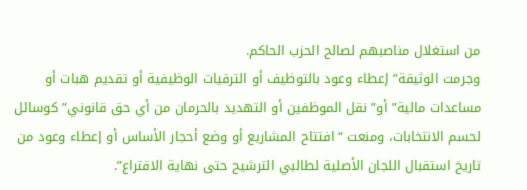من استغلال مناصبهم لصالح الحزب الحاكم.
وجرمت الوثيقة” إعطاء وعود بالتوظيف أو الترقيات الوظيفية أو تقديم هبات أو مساعدات مالية” أو” نقل الموظفين أو التهديد بالحرمان من أي حق قانوني” كوسائل لحسم الانتخابات، ومنعت “افتتاح المشاريع أو وضع أحجار الأساس أو إعطاء وعود من تاريخ استقبال اللجان الأصلية لطالبي الترشيح حتى نهاية الاقتراع”.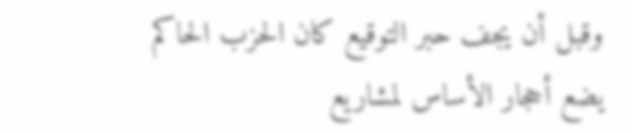وقبل أن يجف حبر التوقيع كان الحزب الحاكم يضع أحجار الأساس لمشاريع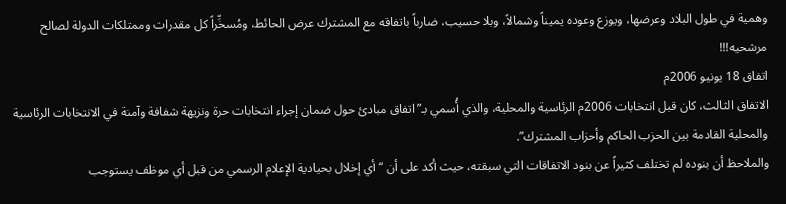وهمية في طول البلاد وعرضها، ويوزع وعوده يميناً وشمالاً، وبلا حسيب، ضارباً باتفاقه مع المشترك عرض الحائط، ومُسخِّراً كل مقدرات وممتلكات الدولة لصالح مرشحيه!!!
اتفاق 18 يونيو 2006م
الاتفاق الثالث، كان قبل انتخابات 2006م الرئاسية والمحلية، والذي أُسمي بـ”اتفاق مبادئ حول ضمان إجراء انتخابات حرة ونزيهة شفافة وآمنة في الانتخابات الرئاسية والمحلية القادمة بين الحزب الحاكم وأحزاب المشترك”.
والملاحظ أن بنوده لم تختلف كثيراً عن بنود الاتفاقات التي سبقته، حيث أكد على أن “أي إخلال بحيادية الإعلام الرسمي من قبل أي موظف يستوجب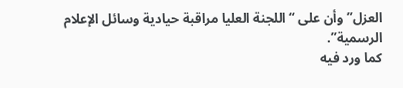العزل” وأن على “اللجنة العليا مراقبة حيادية وسائل الإعلام الرسمية”.
كما ورد فيه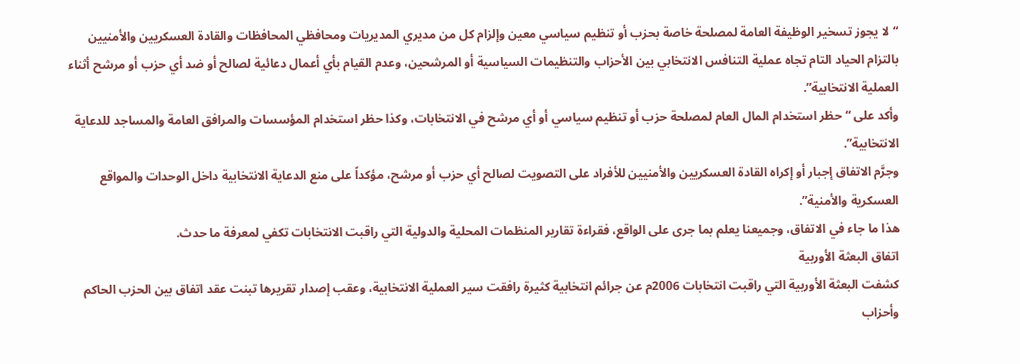“لا يجوز تسخير الوظيفة العامة لمصلحة خاصة بحزب أو تنظيم سياسي معين وإلزام كل من مديري المديريات ومحافظي المحافظات والقادة العسكريين والأمنيين بالتزام الحياد التام تجاه عملية التنافس الانتخابي بين الأحزاب والتنظيمات السياسية أو المرشحين، وعدم القيام بأي أعمال دعائية لصالح أو ضد أي حزب أو مرشح أثناء العملية الانتخابية”.
وأكد على “حظر استخدام المال العام لمصلحة حزب أو تنظيم سياسي أو أي مرشح في الانتخابات، وكذا حظر استخدام المؤسسات والمرافق العامة والمساجد للدعاية الانتخابية”.
وجرَّم الاتفاق إجبار أو إكراه القادة العسكريين والأمنيين للأفراد على التصويت لصالح أي حزب أو مرشح، مؤكداً على منع الدعاية الانتخابية داخل الوحدات والمواقع العسكرية والأمنية”.
هذا ما جاء في الاتفاق، وجميعنا يعلم بما جرى على الواقع، فقراءة تقارير المنظمات المحلية والدولية التي راقبت الانتخابات تكفي لمعرفة ما حدث.
اتفاق البعثة الأوربية
كشفت البعثة الأوربية التي راقبت انتخابات 2006م عن جرائم انتخابية كثيرة رافقت سير العملية الانتخابية، وعقب إصدار تقريرها تبنت عقد اتفاق بين الحزب الحاكم وأحزاب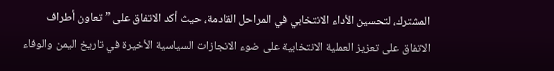المشترك، لتحسين الأداء الانتخابي في المراحل القادمة، حيث أكد الاتفاق على ” تعاون أطراف الاتفاق على تعزيز العملية الانتخابية على ضوء الانجازات السياسية الأخيرة في تاريخ اليمن والوفاء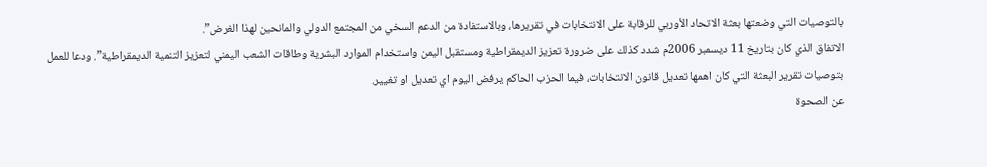بالتوصيات التي وضعتها بعثة الاتحاد الأوربي للرقابة على الانتخابات في تقريرها، وبالاستفادة من الدعم السخي من المجتمع الدولي والمانحين لهذا الغرض”.
الاتفاق الذي كان بتاريخ 11 ديسمبر 2006م شدد كذلك على ضرورة تعزيز الديمقراطية ومستقبل اليمن واستخدام الموارد البشرية وطاقات الشعب اليمني لتعزيز التنمية الديمقراطية”. ودعا للعمل بتوصيات تقرير البعثة التي كان اهمها تعديل قانون الانتخابات، فيما الحزب الحاكم يرفض اليوم اي تعديل او تغيير.
عن الصحوة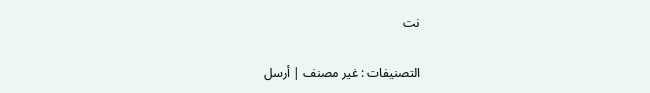نت

التصنيفات : غير مصنف | أرسل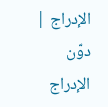الإدراج | دوّن الإدراج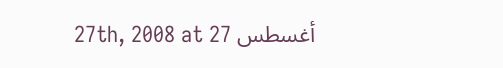أغسطس 27th, 2008 at 27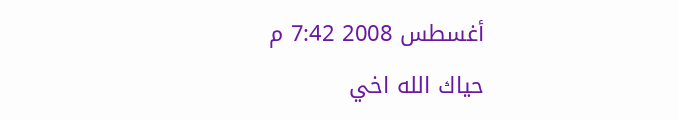أغسطس 2008 7:42 م
حياك الله اخي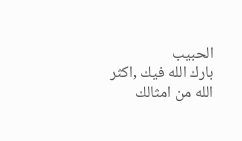الحبيب
بارك الله فيك ,اكثر الله من امثالك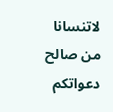لاتنسانا من صالح دعواتكم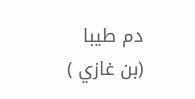دم طيبا
(بن غازي )